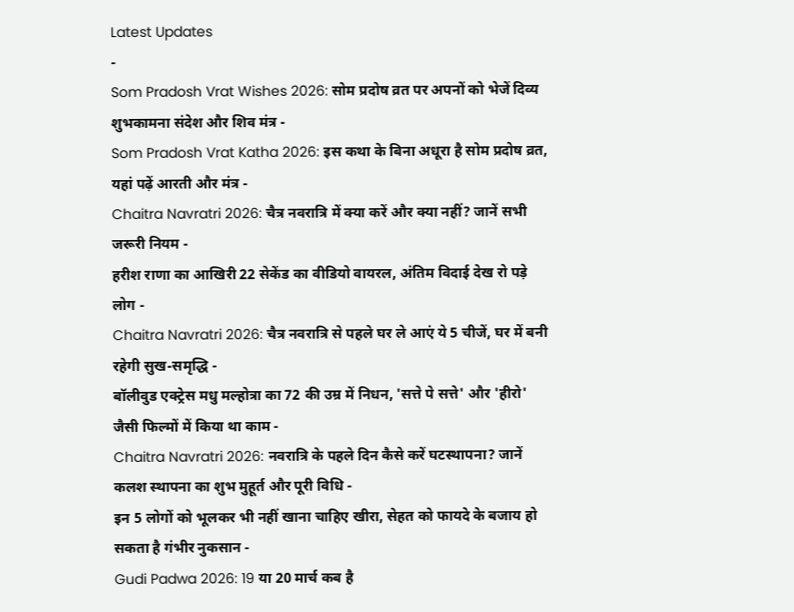Latest Updates
-
Som Pradosh Vrat Wishes 2026: सोम प्रदोष व्रत पर अपनों को भेजें दिव्य शुभकामना संदेश और शिव मंत्र -
Som Pradosh Vrat Katha 2026: इस कथा के बिना अधूरा है सोम प्रदोष व्रत, यहां पढ़ें आरती और मंत्र -
Chaitra Navratri 2026: चैत्र नवरात्रि में क्या करें और क्या नहीं? जानें सभी जरूरी नियम -
हरीश राणा का आखिरी 22 सेकेंड का वीडियो वायरल, अंतिम विदाई देख रो पड़े लोग -
Chaitra Navratri 2026: चैत्र नवरात्रि से पहले घर ले आएं ये 5 चीजें, घर में बनी रहेगी सुख-समृद्धि -
बॉलीवुड एक्ट्रेस मधु मल्होत्रा का 72 की उम्र में निधन, 'सत्ते पे सत्ते' और 'हीरो' जैसी फिल्मों में किया था काम -
Chaitra Navratri 2026: नवरात्रि के पहले दिन कैसे करें घटस्थापना? जानें कलश स्थापना का शुभ मुहूर्त और पूरी विधि -
इन 5 लोगों को भूलकर भी नहीं खाना चाहिए खीरा, सेहत को फायदे के बजाय हो सकता है गंभीर नुकसान -
Gudi Padwa 2026: 19 या 20 मार्च कब है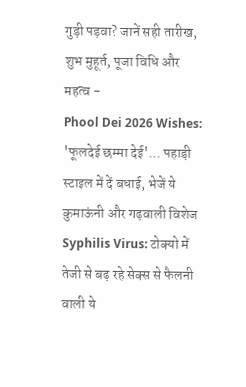गुड़ी पड़वा? जानें सही तारीख, शुभ मुहूर्त, पूजा विधि और महत्व -
Phool Dei 2026 Wishes: 'फूलदेई छम्मा देई'... पहाड़ी स्टाइल में दें बधाई, भेजें ये कुमाऊंनी और गढ़वाली विशेज
Syphilis Virus: टोक्यो में तेजी से बढ़ रहे सेक्स से फैलनी वाली ये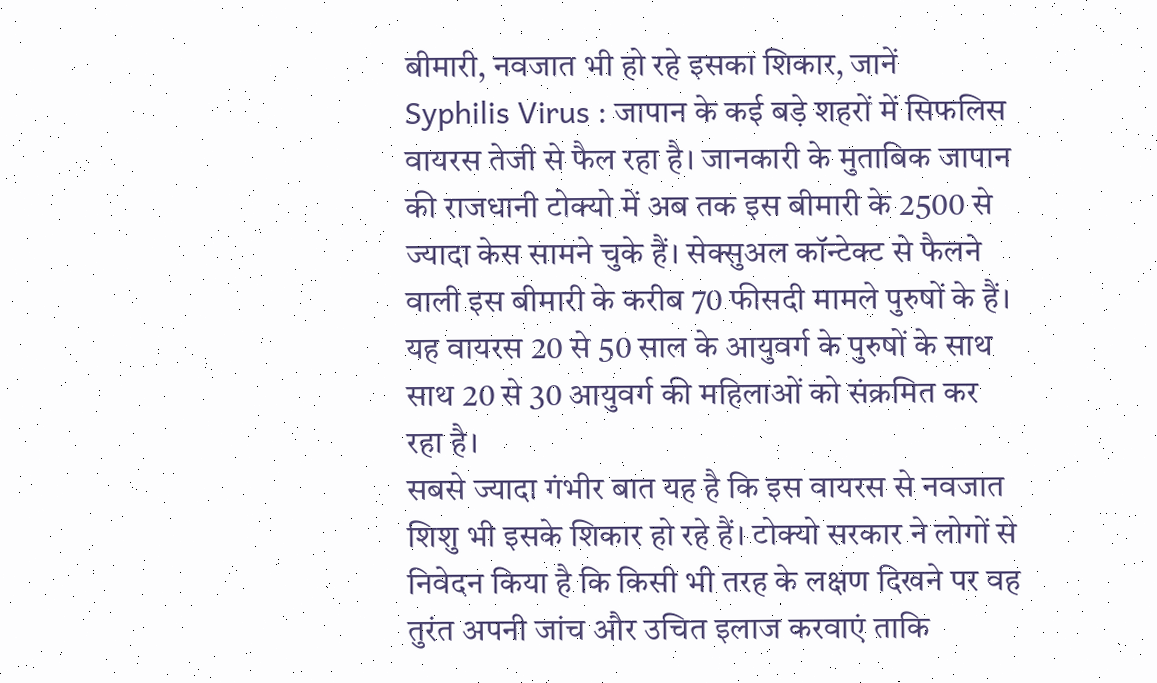बीमारी, नवजात भी हो रहे इसका शिकार, जानें
Syphilis Virus : जापान के कई बड़े शहरों में सिफलिस वायरस तेजी से फैल रहा है। जानकारी के मुताबिक जापान की राजधानी टोक्यो में अब तक इस बीमारी के 2500 से ज्यादा केस सामने चुके हैं। सेक्सुअल कॉन्टेक्ट से फैलने वाली इस बीमारी के करीब 70 फीसदी मामले पुरुषों के हैं। यह वायरस 20 से 50 साल के आयुवर्ग के पुरुषों के साथ साथ 20 से 30 आयुवर्ग की महिलाओं को संक्रमित कर रहा है।
सबसे ज्यादा गंभीर बात यह है कि इस वायरस से नवजात शिशु भी इसके शिकार हो रहे हैं। टोक्यो सरकार ने लोगों से निवेदन किया है कि किसी भी तरह के लक्षण दिखने पर वह तुरंत अपनी जांच और उचित इलाज करवाएं ताकि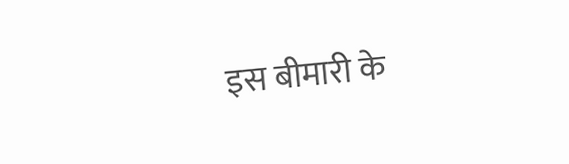इस बीमारी के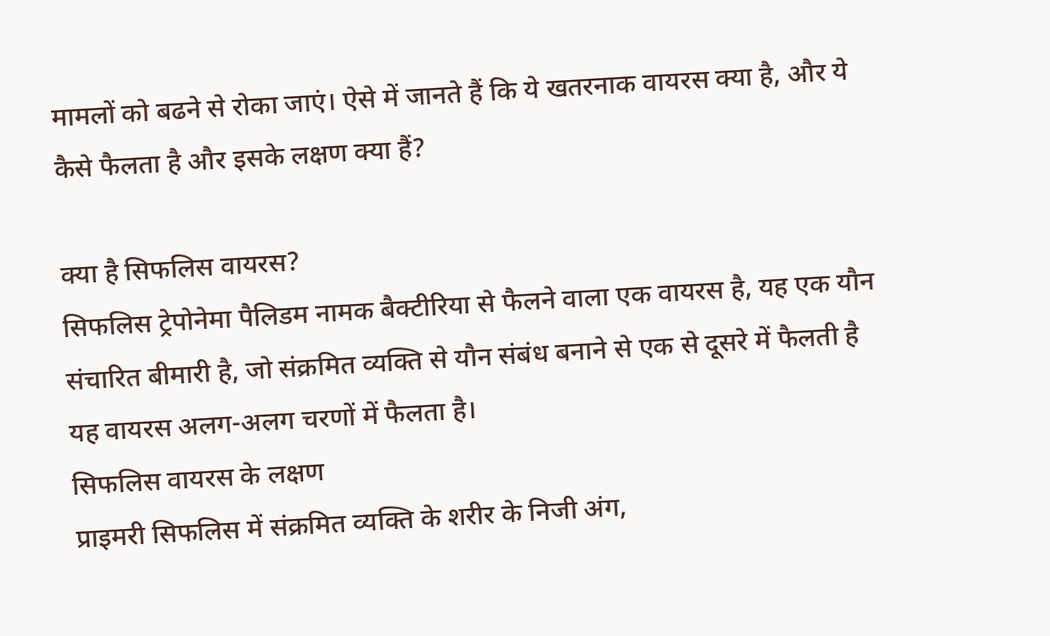मामलों को बढने से रोका जाएं। ऐसे में जानते हैं कि ये खतरनाक वायरस क्या है, और ये कैसे फैलता है और इसके लक्षण क्या हैं?

क्या है सिफलिस वायरस?
सिफलिस ट्रेपोनेमा पैलिडम नामक बैक्टीरिया से फैलने वाला एक वायरस है, यह एक यौन संचारित बीमारी है, जो संक्रमित व्यक्ति से यौन संबंध बनाने से एक से दूसरे में फैलती है यह वायरस अलग-अलग चरणों में फैलता है।
सिफलिस वायरस के लक्षण
प्राइमरी सिफलिस में संक्रमित व्यक्ति के शरीर के निजी अंग,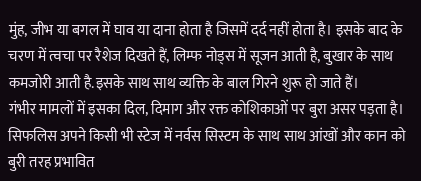मुंह, जीभ या बगल में घाव या दाना होता है जिसमें दर्द नहीं होता है। इसके बाद के चरण में त्वचा पर रैशेज दिखते हैं, लिम्फ नोड्स में सूजन आती है, बुखार के साथ कमजोरी आती है.इसके साथ साथ व्यक्ति के बाल गिरने शुरू हो जाते हैं।
गंभीर मामलों में इसका दिल, दिमाग और रक्त कोशिकाओं पर बुरा असर पड़ता है। सिफलिस अपने किसी भी स्टेज में नर्वस सिस्टम के साथ साथ आंखों और कान को बुरी तरह प्रभावित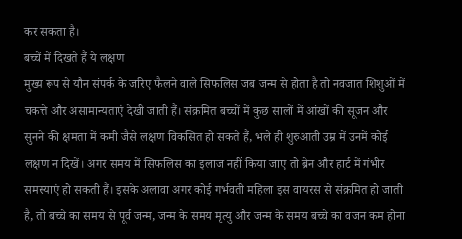कर सकता है।
बच्चें में दिखते हैं ये लक्षण
मुख्य रूप से यौन संपर्क के जरिए फैलने वाले सिफलिस जब जन्म से होता है तो नवजात शिशुओं में चकत्ते और असामान्यताएं देखी जाती हैं। संक्रमित बच्चों में कुछ सालों में आंखों की सूजन और सुनने की क्षमता में कमी जैसे लक्षण विकसित हो सकते हैं, भले ही शुरुआती उम्र में उनमें कोई लक्षण न दिखें। अगर समय में सिफलिस का इलाज नहीं किया जाए तो ब्रेन और हार्ट में गंभीर समस्याएं हो सकती हैं। इसके अलावा अगर कोई गर्भवती महिला इस वायरस से संक्रमित हो जाती है, तो बच्चे का समय से पूर्व जन्म, जन्म के समय मृत्यु और जन्म के समय बच्चे का वजन कम होना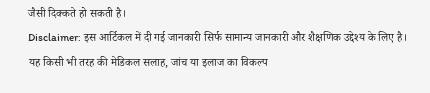जैसी दिक्कते हो सकती है।
Disclaimer: इस आर्टिकल में दी गई जानकारी सिर्फ सामान्य जानकारी और शैक्षणिक उद्देश्य के लिए है। यह किसी भी तरह की मेडिकल सलाह, जांच या इलाज का विकल्प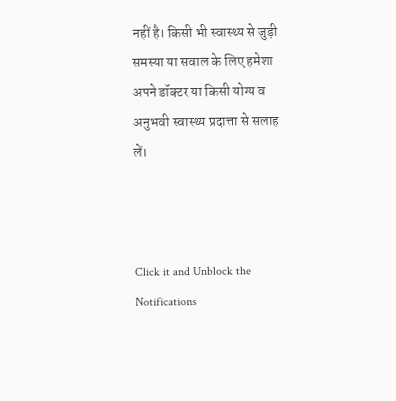नहीं है। किसी भी स्वास्थ्य से जुड़ी समस्या या सवाल के लिए हमेशा अपने डॉक्टर या किसी योग्य व अनुभवी स्वास्थ्य प्रदात्ता से सलाह लें।



Click it and Unblock the Notifications